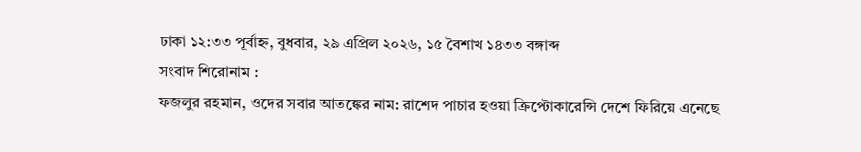ঢাকা ১২:৩৩ পূর্বাহ্ন, বুধবার, ২৯ এপ্রিল ২০২৬, ১৫ বৈশাখ ১৪৩৩ বঙ্গাব্দ
সংবাদ শিরোনাম :
ফজলুর রহমান, ওদের সবার আতঙ্কের নাম: রাশেদ পাচার হওয়া ক্রিপ্টোকারেন্সি দেশে ফিরিয়ে এনেছে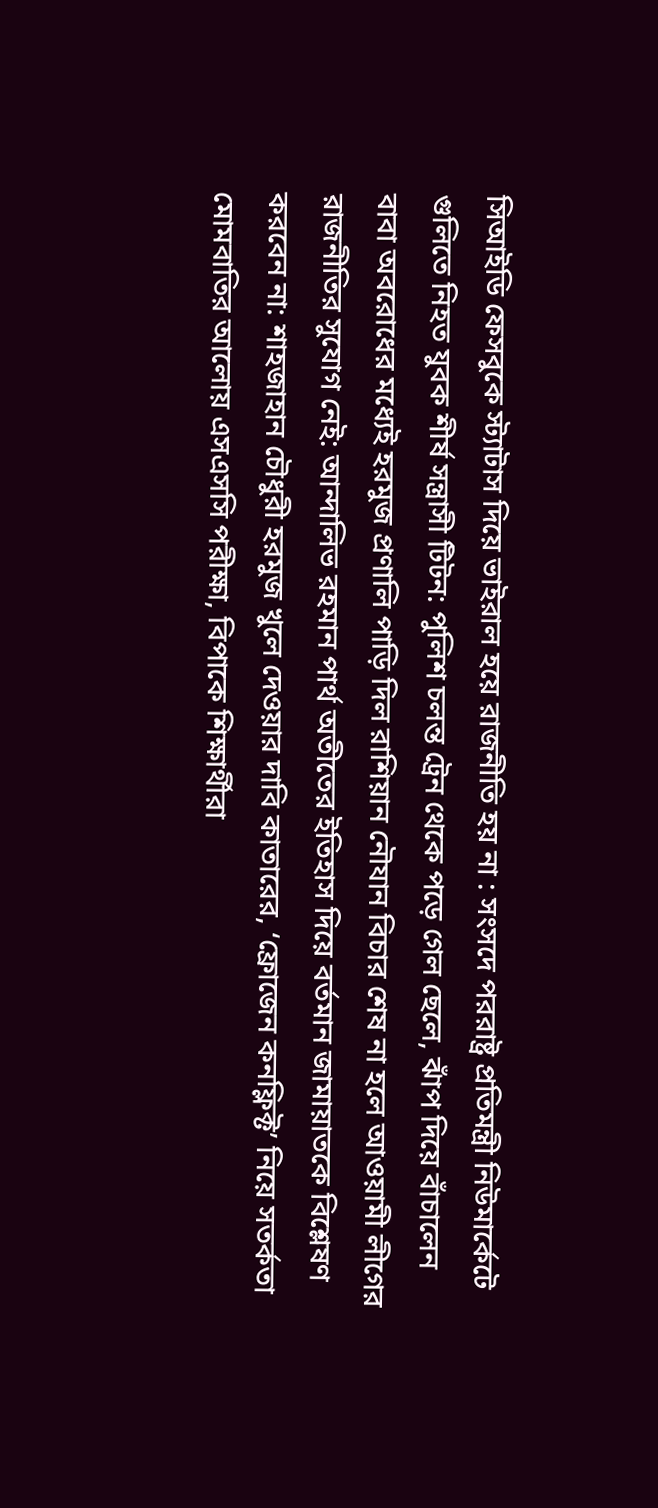সিআইডি ফেসবুকে স্ট্যাটাস দিয়ে ভাইরাল হয়ে রাজনীতি হয় না : সংসদে পররাষ্ট্র প্রতিমন্ত্রী নিউমার্কেটে গুলিতে নিহত যুবক শীর্ষ সন্ত্রাসী টিটন: পুলিশ চলন্ত ট্রেন থেকে পড়ে গেল ছেলে, ঝাঁপ দিয়ে বাঁচালেন বাবা অবরোধের মধ্যেই হরমুজ প্রণালি পাড়ি দিল রাশিয়ান নৌযান বিচার শেষ না হলে আওয়ামী লীগের রাজনীতির সুযোগ নেই: আন্দালিভ রহমান পার্থ অতীতের ইতিহাস দিয়ে বর্তমান জামায়াতকে বিশ্লেষণ করবেন না: শাহজাহান চৌধুরী হরমুজ খুলে দেওয়ার দাবি কাতারের, ‘ফ্রোজেন কনফ্লিক্ট’ নিয়ে সতর্কতা মোমবাতির আলোয় এসএসসি পরীক্ষা, বিপাকে শিক্ষার্থীরা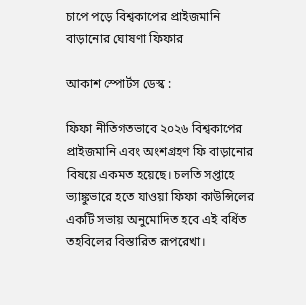চাপে পড়ে বিশ্বকাপের প্রাইজমানি বাড়ানোর ঘোষণা ফিফার

আকাশ স্পোর্টস ডেস্ক :

ফিফা নীতিগতভাবে ২০২৬ বিশ্বকাপের প্রাইজমানি এবং অংশগ্রহণ ফি বাড়ানোর বিষয়ে একমত হয়েছে। চলতি সপ্তাহে ভ্যাঙ্কুভারে হতে যাওয়া ফিফা কাউন্সিলের একটি সভায় অনুমোদিত হবে এই বর্ধিত তহবিলের বিস্তারিত রূপরেখা।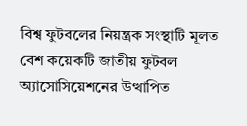বিশ্ব ফুটবলের নিয়ন্ত্রক সংস্থাটি মূলত বেশ কয়েকটি জাতীয় ফুটবল অ্যাসোসিয়েশনের উত্থাপিত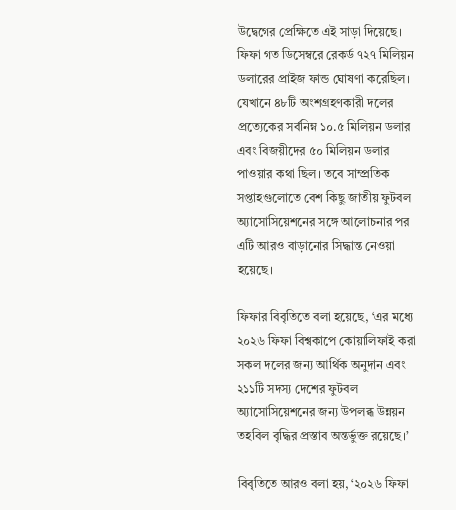উদ্বেগের প্রেক্ষিতে এই সাড়া দিয়েছে। ফিফা গত ডিসেম্বরে রেকর্ড ৭২৭ মিলিয়ন ডলারের প্রাইজ ফান্ড ঘোষণা করেছিল। যেখানে ৪৮টি অংশগ্রহণকারী দলের প্রত্যেকের সর্বনিম্ন ১০.৫ মিলিয়ন ডলার এবং বিজয়ীদের ৫০ মিলিয়ন ডলার পাওয়ার কথা ছিল। তবে সাম্প্রতিক সপ্তাহগুলোতে বেশ কিছু জাতীয় ফুটবল অ্যাসোসিয়েশনের সঙ্গে আলোচনার পর এটি আরও বাড়ানোর সিদ্ধান্ত নেওয়া হয়েছে।

ফিফার বিবৃতিতে বলা হয়েছে, ‘এর মধ্যে ২০২৬ ফিফা বিশ্বকাপে কোয়ালিফাই করা সকল দলের জন্য আর্থিক অনুদান এবং ২১১টি সদস্য দেশের ফুটবল অ্যাসোসিয়েশনের জন্য উপলব্ধ উন্নয়ন তহবিল বৃদ্ধির প্রস্তাব অন্তর্ভুক্ত রয়েছে।’

বিবৃতিতে আরও বলা হয়, ‘২০২৬ ফিফা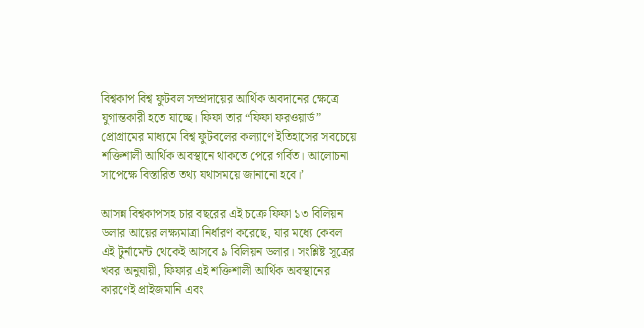বিশ্বকাপ বিশ্ব ফুটবল সম্প্রদায়ের আর্থিক অবদানের ক্ষেত্রে যুগান্তকারী হতে যাচ্ছে। ফিফা তার “ফিফা ফরওয়ার্ড” প্রোগ্রামের মাধ্যমে বিশ্ব ফুটবলের কল্যাণে ইতিহাসের সবচেয়ে শক্তিশালী আর্থিক অবস্থানে থাকতে পেরে গর্বিত। আলোচনা সাপেক্ষে বিস্তারিত তথ্য যথাসময়ে জানানো হবে।’

আসন্ন বিশ্বকাপসহ চার বছরের এই চক্রে ফিফা ১৩ বিলিয়ন ডলার আয়ের লক্ষ্যমাত্রা নির্ধারণ করেছে, যার মধ্যে কেবল এই টুর্নামেন্ট থেকেই আসবে ৯ বিলিয়ন ডলার। সংশ্লিষ্ট সূত্রের খবর অনুযায়ী, ফিফার এই শক্তিশালী আর্থিক অবস্থানের কারণেই প্রাইজমানি এবং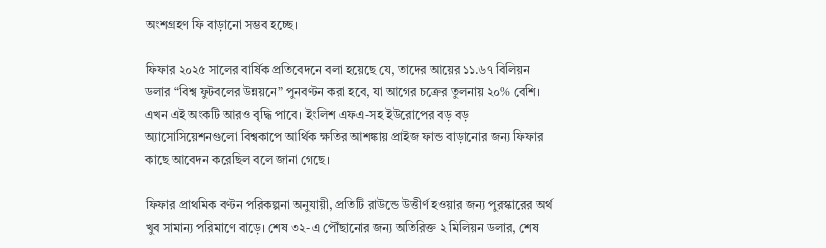অংশগ্রহণ ফি বাড়ানো সম্ভব হচ্ছে।

ফিফার ২০২৫ সালের বার্ষিক প্রতিবেদনে বলা হয়েছে যে, তাদের আয়ের ১১.৬৭ বিলিয়ন ডলার “বিশ্ব ফুটবলের উন্নয়নে” পুনবণ্টন করা হবে, যা আগের চক্রের তুলনায় ২০% বেশি। এখন এই অংকটি আরও বৃদ্ধি পাবে। ইংলিশ এফএ-সহ ইউরোপের বড় বড় অ্যাসোসিয়েশনগুলো বিশ্বকাপে আর্থিক ক্ষতির আশঙ্কায় প্রাইজ ফান্ড বাড়ানোর জন্য ফিফার কাছে আবেদন করেছিল বলে জানা গেছে।

ফিফার প্রাথমিক বণ্টন পরিকল্পনা অনুযায়ী, প্রতিটি রাউন্ডে উত্তীর্ণ হওয়ার জন্য পুরস্কারের অর্থ খুব সামান্য পরিমাণে বাড়ে। শেষ ৩২-এ পৌঁছানোর জন্য অতিরিক্ত ২ মিলিয়ন ডলার, শেষ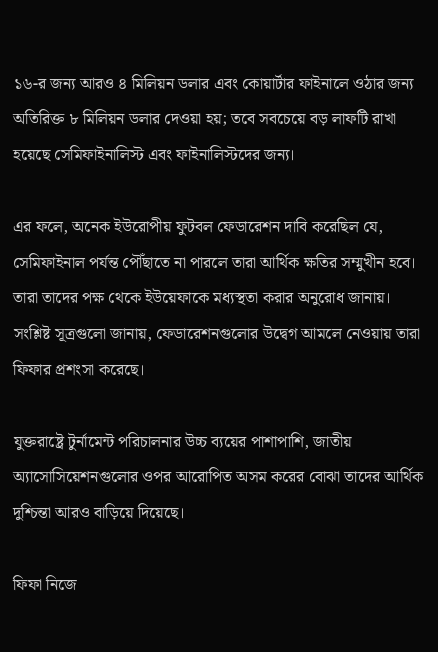১৬-র জন্য আরও ৪ মিলিয়ন ডলার এবং কোয়ার্টার ফাইনালে ওঠার জন্য অতিরিক্ত ৮ মিলিয়ন ডলার দেওয়া হয়; তবে সবচেয়ে বড় লাফটি রাখা হয়েছে সেমিফাইনালিস্ট এবং ফাইনালিস্টদের জন্য।

এর ফলে, অনেক ইউরোপীয় ফুটবল ফেডারেশন দাবি করেছিল যে, সেমিফাইনাল পর্যন্ত পৌঁছাতে না পারলে তারা আর্থিক ক্ষতির সম্মুখীন হবে। তারা তাদের পক্ষ থেকে ইউয়েফাকে মধ্যস্থতা করার অনুরোধ জানায়। সংশ্লিষ্ট সূত্রগুলো জানায়, ফেডারেশনগুলোর উদ্বেগ আমলে নেওয়ায় তারা ফিফার প্রশংসা করেছে।

যুক্তরাষ্ট্রে টুর্নামেন্ট পরিচালনার উচ্চ ব্যয়ের পাশাপাশি, জাতীয় অ্যাসোসিয়েশনগুলোর ওপর আরোপিত অসম করের বোঝা তাদের আর্থিক দুশ্চিন্তা আরও বাড়িয়ে দিয়েছে।

ফিফা নিজে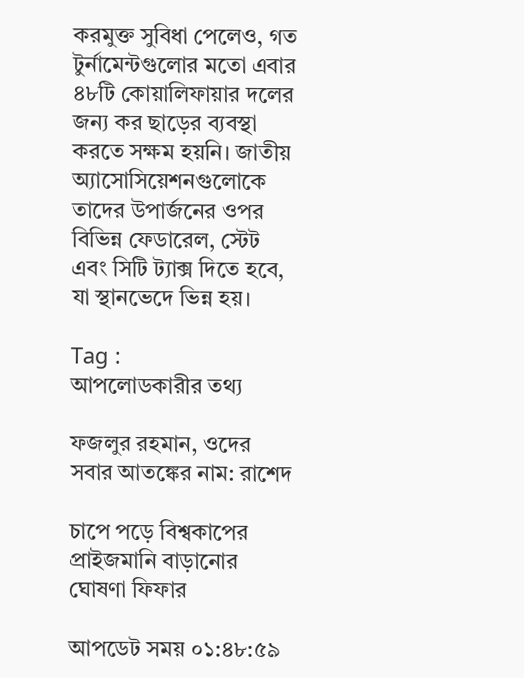করমুক্ত সুবিধা পেলেও, গত টুর্নামেন্টগুলোর মতো এবার ৪৮টি কোয়ালিফায়ার দলের জন্য কর ছাড়ের ব্যবস্থা করতে সক্ষম হয়নি। জাতীয় অ্যাসোসিয়েশনগুলোকে তাদের উপার্জনের ওপর বিভিন্ন ফেডারেল, স্টেট এবং সিটি ট্যাক্স দিতে হবে, যা স্থানভেদে ভিন্ন হয়।

Tag :
আপলোডকারীর তথ্য

ফজলুর রহমান, ওদের সবার আতঙ্কের নাম: রাশেদ

চাপে পড়ে বিশ্বকাপের প্রাইজমানি বাড়ানোর ঘোষণা ফিফার

আপডেট সময় ০১:৪৮:৫৯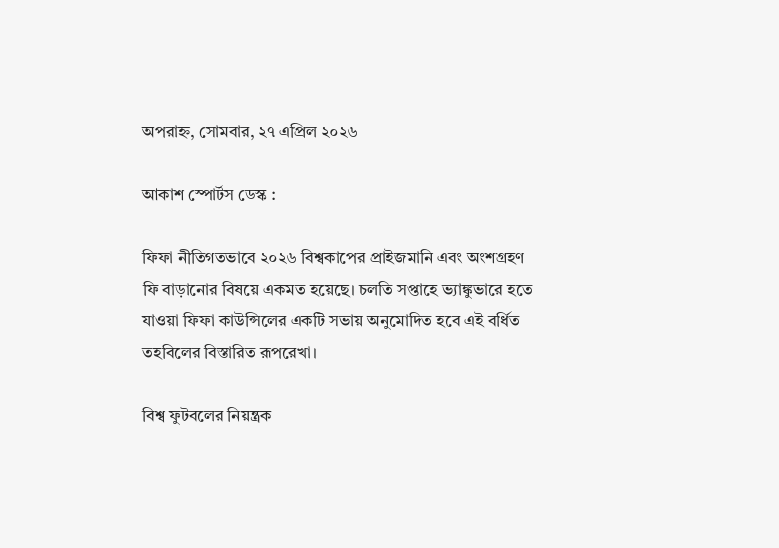অপরাহ্ন, সোমবার, ২৭ এপ্রিল ২০২৬

আকাশ স্পোর্টস ডেস্ক :

ফিফা নীতিগতভাবে ২০২৬ বিশ্বকাপের প্রাইজমানি এবং অংশগ্রহণ ফি বাড়ানোর বিষয়ে একমত হয়েছে। চলতি সপ্তাহে ভ্যাঙ্কুভারে হতে যাওয়া ফিফা কাউন্সিলের একটি সভায় অনুমোদিত হবে এই বর্ধিত তহবিলের বিস্তারিত রূপরেখা।

বিশ্ব ফুটবলের নিয়ন্ত্রক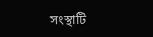সংস্থাটি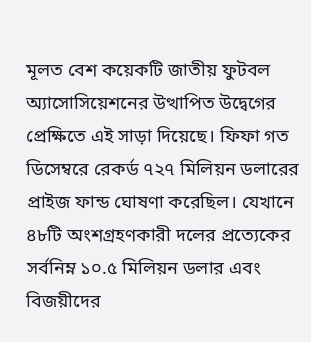মূলত বেশ কয়েকটি জাতীয় ফুটবল অ্যাসোসিয়েশনের উত্থাপিত উদ্বেগের প্রেক্ষিতে এই সাড়া দিয়েছে। ফিফা গত ডিসেম্বরে রেকর্ড ৭২৭ মিলিয়ন ডলারের প্রাইজ ফান্ড ঘোষণা করেছিল। যেখানে ৪৮টি অংশগ্রহণকারী দলের প্রত্যেকের সর্বনিম্ন ১০.৫ মিলিয়ন ডলার এবং বিজয়ীদের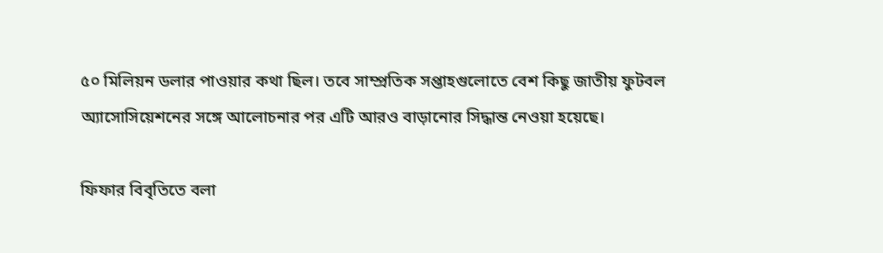৫০ মিলিয়ন ডলার পাওয়ার কথা ছিল। তবে সাম্প্রতিক সপ্তাহগুলোতে বেশ কিছু জাতীয় ফুটবল অ্যাসোসিয়েশনের সঙ্গে আলোচনার পর এটি আরও বাড়ানোর সিদ্ধান্ত নেওয়া হয়েছে।

ফিফার বিবৃতিতে বলা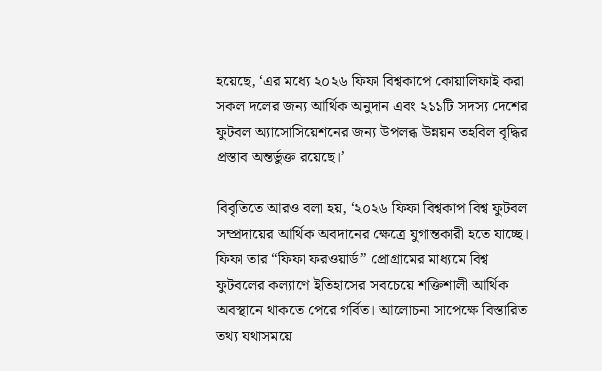হয়েছে, ‘এর মধ্যে ২০২৬ ফিফা বিশ্বকাপে কোয়ালিফাই করা সকল দলের জন্য আর্থিক অনুদান এবং ২১১টি সদস্য দেশের ফুটবল অ্যাসোসিয়েশনের জন্য উপলব্ধ উন্নয়ন তহবিল বৃদ্ধির প্রস্তাব অন্তর্ভুক্ত রয়েছে।’

বিবৃতিতে আরও বলা হয়, ‘২০২৬ ফিফা বিশ্বকাপ বিশ্ব ফুটবল সম্প্রদায়ের আর্থিক অবদানের ক্ষেত্রে যুগান্তকারী হতে যাচ্ছে। ফিফা তার “ফিফা ফরওয়ার্ড” প্রোগ্রামের মাধ্যমে বিশ্ব ফুটবলের কল্যাণে ইতিহাসের সবচেয়ে শক্তিশালী আর্থিক অবস্থানে থাকতে পেরে গর্বিত। আলোচনা সাপেক্ষে বিস্তারিত তথ্য যথাসময়ে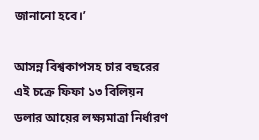জানানো হবে।’

আসন্ন বিশ্বকাপসহ চার বছরের এই চক্রে ফিফা ১৩ বিলিয়ন ডলার আয়ের লক্ষ্যমাত্রা নির্ধারণ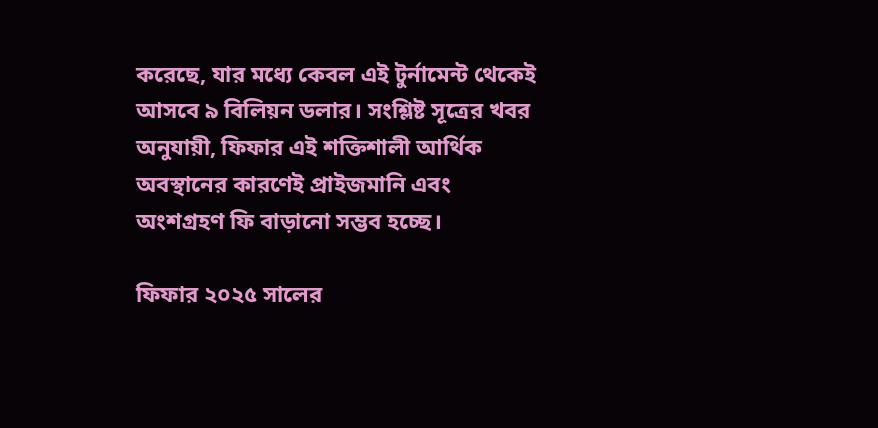করেছে, যার মধ্যে কেবল এই টুর্নামেন্ট থেকেই আসবে ৯ বিলিয়ন ডলার। সংশ্লিষ্ট সূত্রের খবর অনুযায়ী, ফিফার এই শক্তিশালী আর্থিক অবস্থানের কারণেই প্রাইজমানি এবং অংশগ্রহণ ফি বাড়ানো সম্ভব হচ্ছে।

ফিফার ২০২৫ সালের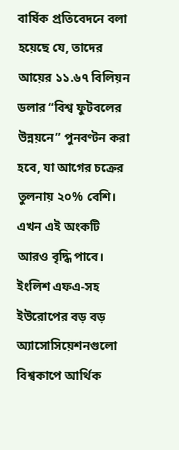বার্ষিক প্রতিবেদনে বলা হয়েছে যে, তাদের আয়ের ১১.৬৭ বিলিয়ন ডলার “বিশ্ব ফুটবলের উন্নয়নে” পুনবণ্টন করা হবে, যা আগের চক্রের তুলনায় ২০% বেশি। এখন এই অংকটি আরও বৃদ্ধি পাবে। ইংলিশ এফএ-সহ ইউরোপের বড় বড় অ্যাসোসিয়েশনগুলো বিশ্বকাপে আর্থিক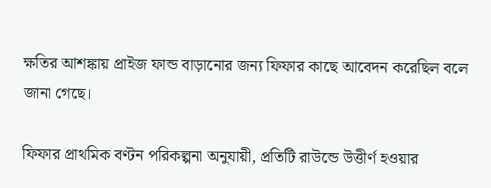ক্ষতির আশঙ্কায় প্রাইজ ফান্ড বাড়ানোর জন্য ফিফার কাছে আবেদন করেছিল বলে জানা গেছে।

ফিফার প্রাথমিক বণ্টন পরিকল্পনা অনুযায়ী, প্রতিটি রাউন্ডে উত্তীর্ণ হওয়ার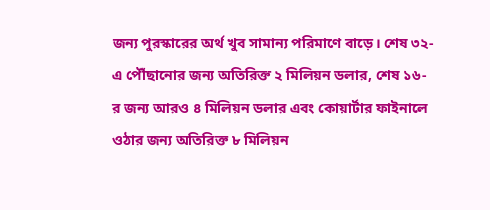জন্য পুরস্কারের অর্থ খুব সামান্য পরিমাণে বাড়ে। শেষ ৩২-এ পৌঁছানোর জন্য অতিরিক্ত ২ মিলিয়ন ডলার, শেষ ১৬-র জন্য আরও ৪ মিলিয়ন ডলার এবং কোয়ার্টার ফাইনালে ওঠার জন্য অতিরিক্ত ৮ মিলিয়ন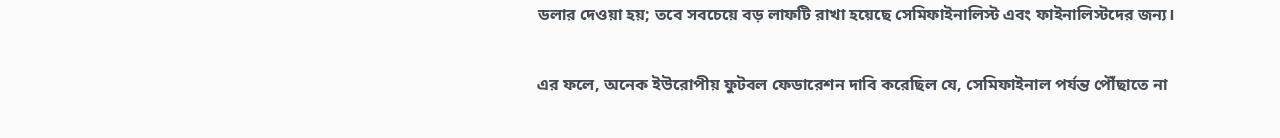ডলার দেওয়া হয়; তবে সবচেয়ে বড় লাফটি রাখা হয়েছে সেমিফাইনালিস্ট এবং ফাইনালিস্টদের জন্য।

এর ফলে, অনেক ইউরোপীয় ফুটবল ফেডারেশন দাবি করেছিল যে, সেমিফাইনাল পর্যন্ত পৌঁছাতে না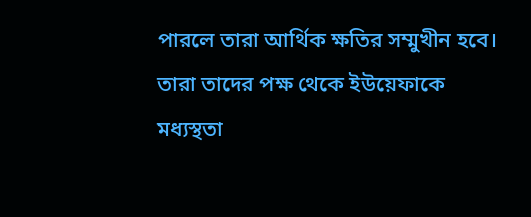পারলে তারা আর্থিক ক্ষতির সম্মুখীন হবে। তারা তাদের পক্ষ থেকে ইউয়েফাকে মধ্যস্থতা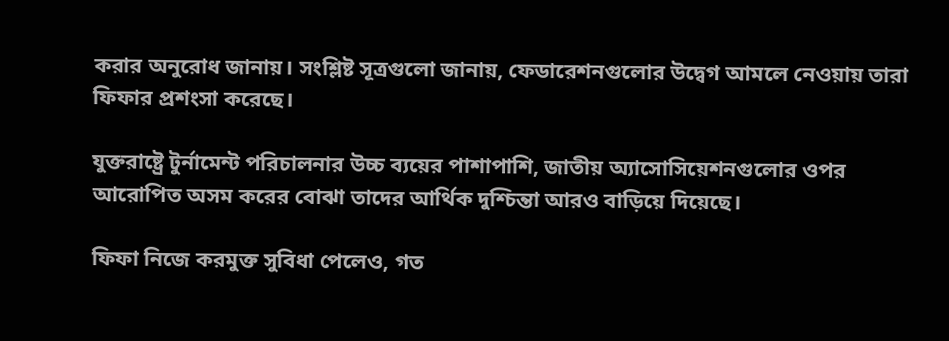করার অনুরোধ জানায়। সংশ্লিষ্ট সূত্রগুলো জানায়, ফেডারেশনগুলোর উদ্বেগ আমলে নেওয়ায় তারা ফিফার প্রশংসা করেছে।

যুক্তরাষ্ট্রে টুর্নামেন্ট পরিচালনার উচ্চ ব্যয়ের পাশাপাশি, জাতীয় অ্যাসোসিয়েশনগুলোর ওপর আরোপিত অসম করের বোঝা তাদের আর্থিক দুশ্চিন্তা আরও বাড়িয়ে দিয়েছে।

ফিফা নিজে করমুক্ত সুবিধা পেলেও, গত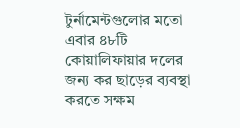টুর্নামেন্টগুলোর মতো এবার ৪৮টি কোয়ালিফায়ার দলের জন্য কর ছাড়ের ব্যবস্থা করতে সক্ষম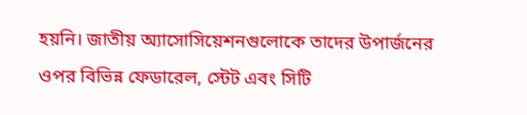হয়নি। জাতীয় অ্যাসোসিয়েশনগুলোকে তাদের উপার্জনের ওপর বিভিন্ন ফেডারেল, স্টেট এবং সিটি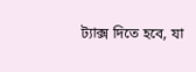ট্যাক্স দিতে হবে, যা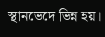স্থানভেদে ভিন্ন হয়।